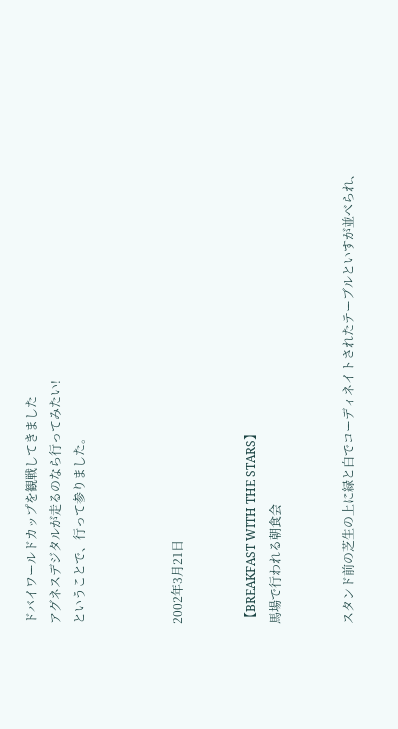ドバイワールドカップを観戦してきました
アグネスデジタルが走るのなら行ってみたい!
ということで、行って参りました。



2002年3月21日


【BREAKFAST WITH THE STARS】
馬場で行われる朝食会


スタンド前の芝生の上に緑と白でコーディネイトされたテーブルといすが並べられ、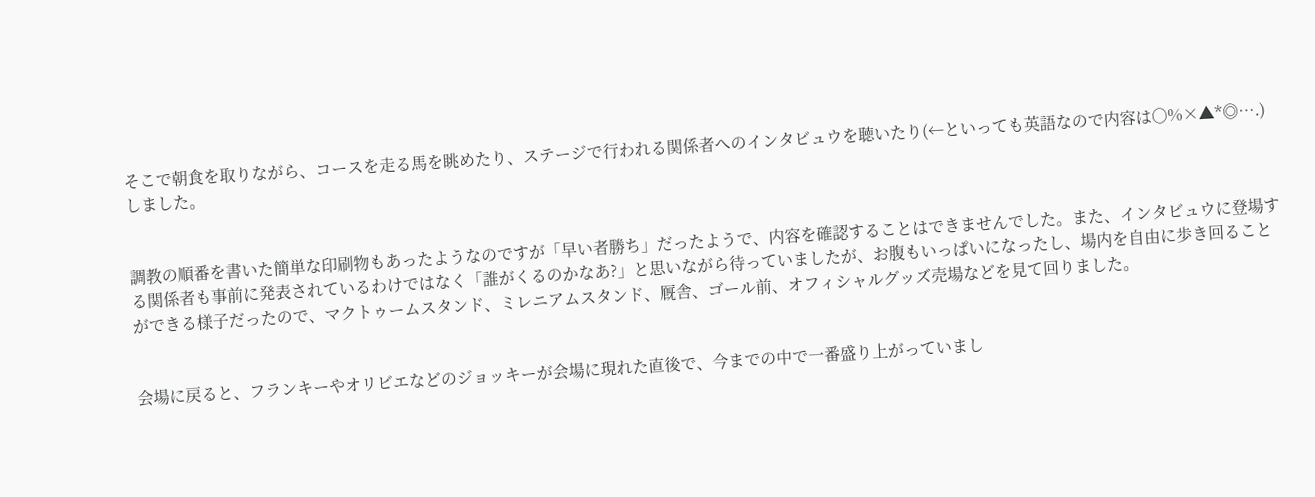そこで朝食を取りながら、コースを走る馬を眺めたり、ステージで行われる関係者へのインタビュウを聴いたり(←といっても英語なので内容は○%×▲*◎….)しました。


調教の順番を書いた簡単な印刷物もあったようなのですが「早い者勝ち」だったようで、内容を確認することはできませんでした。また、インタビュウに登場する関係者も事前に発表されているわけではなく「誰がくるのかなあ?」と思いながら待っていましたが、お腹もいっぱいになったし、場内を自由に歩き回ることができる様子だったので、マクトゥームスタンド、ミレニアムスタンド、厩舎、ゴール前、オフィシャルグッズ売場などを見て回りました。


会場に戻ると、フランキーやオリビエなどのジョッキーが会場に現れた直後で、今までの中で一番盛り上がっていまし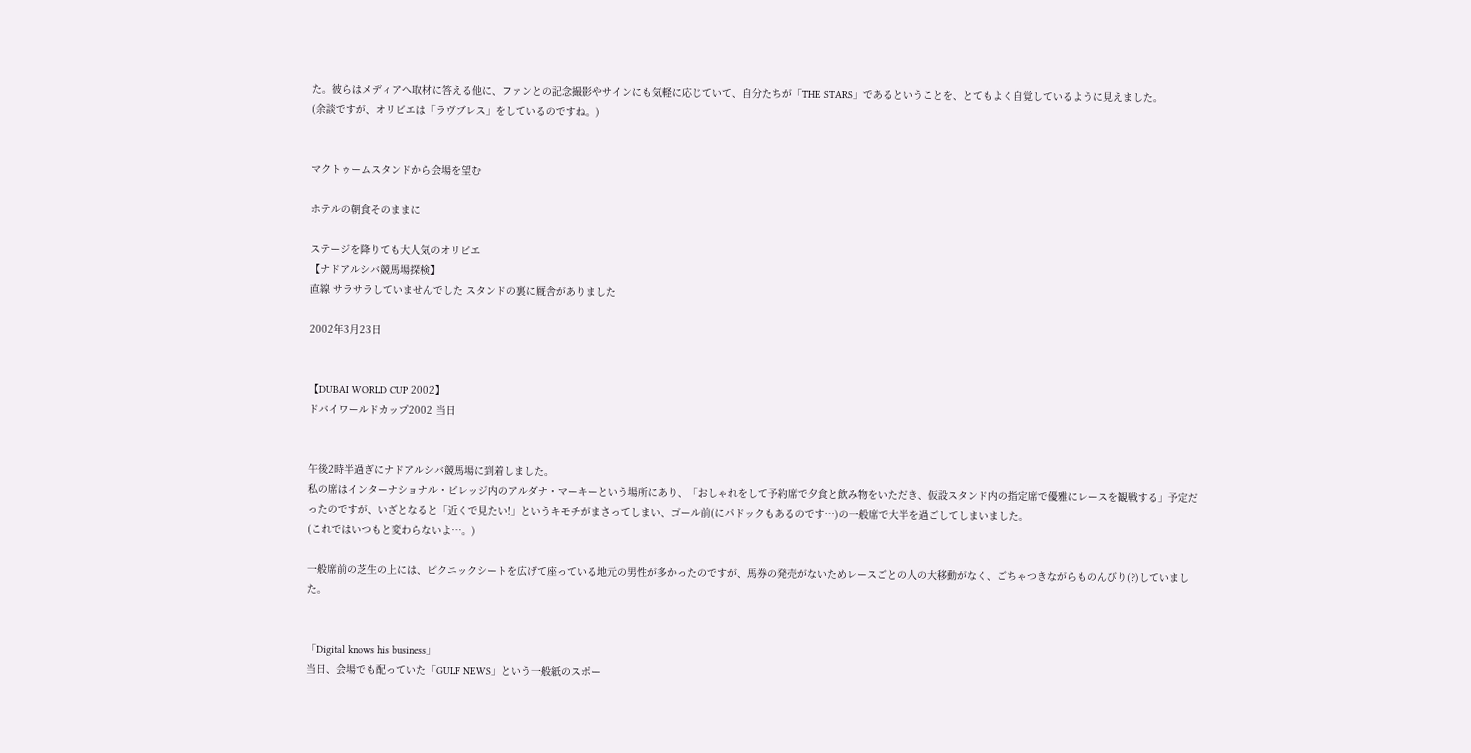た。彼らはメディアへ取材に答える他に、ファンとの記念撮影やサインにも気軽に応じていて、自分たちが「THE STARS」であるということを、とてもよく自覚しているように見えました。
(余談ですが、オリビエは「ラヴブレス」をしているのですね。)


マクトゥームスタンドから会場を望む

ホテルの朝食そのままに

ステージを降りても大人気のオリビエ
【ナドアルシバ競馬場探検】
直線 サラサラしていませんでした スタンドの裏に厩舎がありました

2002年3月23日


【DUBAI WORLD CUP 2002】
ドバイワールドカップ2002 当日


午後2時半過ぎにナドアルシバ競馬場に到着しました。
私の席はインターナショナル・ビレッジ内のアルダナ・マーキーという場所にあり、「おしゃれをして予約席で夕食と飲み物をいただき、仮設スタンド内の指定席で優雅にレースを観戦する」予定だったのですが、いざとなると「近くで見たい!」というキモチがまさってしまい、ゴール前(にパドックもあるのです…)の一般席で大半を過ごしてしまいました。
(これではいつもと変わらないよ…。)

一般席前の芝生の上には、ピクニックシートを広げて座っている地元の男性が多かったのですが、馬券の発売がないためレースごとの人の大移動がなく、ごちゃつきながらものんびり(?)していました。


「Digital knows his business」
当日、会場でも配っていた「GULF NEWS」という一般紙のスポー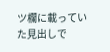ツ欄に載っていた見出しで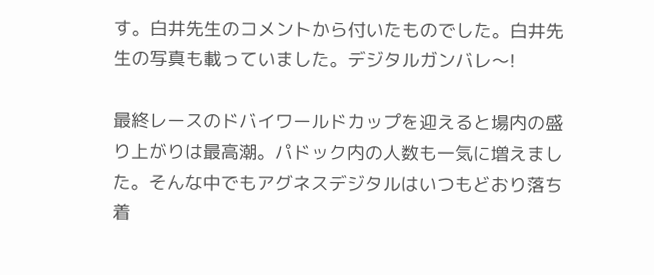す。白井先生のコメントから付いたものでした。白井先生の写真も載っていました。デジタルガンバレ〜!

最終レースのドバイワールドカップを迎えると場内の盛り上がりは最高潮。パドック内の人数も一気に増えました。そんな中でもアグネスデジタルはいつもどおり落ち着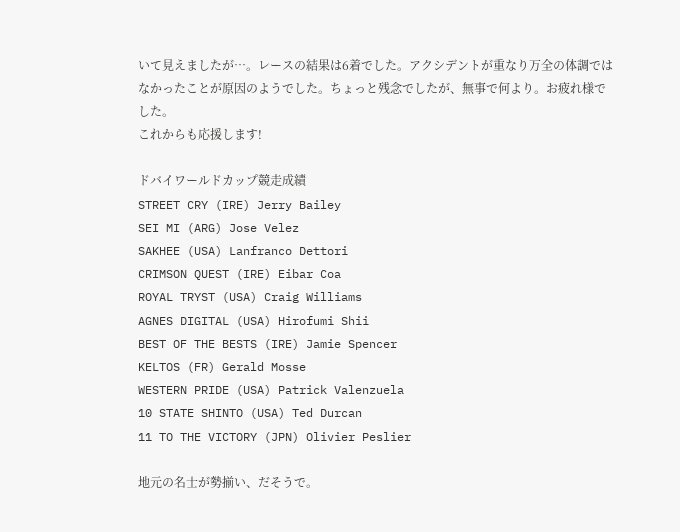いて見えましたが…。レースの結果は6着でした。アクシデントが重なり万全の体調ではなかったことが原因のようでした。ちょっと残念でしたが、無事で何より。お疲れ様でした。
これからも応援します!

ドバイワールドカップ競走成績
STREET CRY (IRE) Jerry Bailey
SEI MI (ARG) Jose Velez
SAKHEE (USA) Lanfranco Dettori
CRIMSON QUEST (IRE) Eibar Coa
ROYAL TRYST (USA) Craig Williams
AGNES DIGITAL (USA) Hirofumi Shii
BEST OF THE BESTS (IRE) Jamie Spencer
KELTOS (FR) Gerald Mosse
WESTERN PRIDE (USA) Patrick Valenzuela
10 STATE SHINTO (USA) Ted Durcan
11 TO THE VICTORY (JPN) Olivier Peslier

地元の名士が勢揃い、だそうで。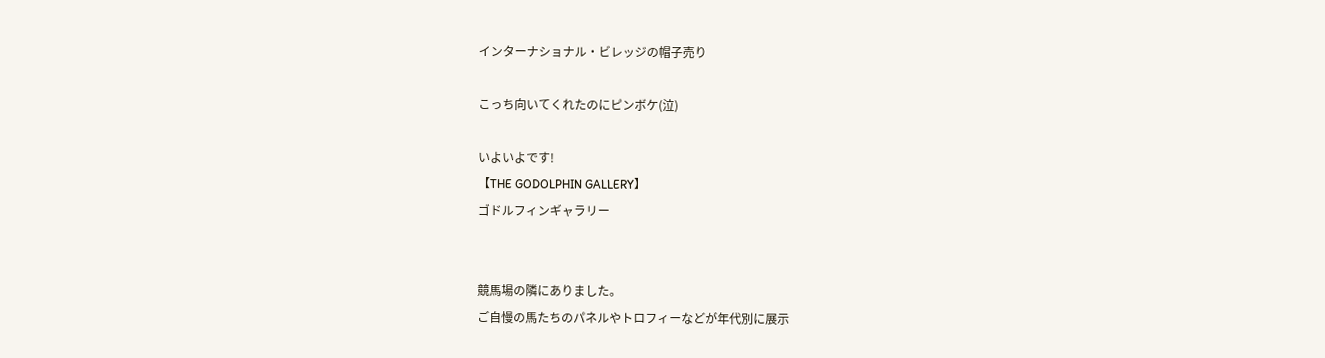インターナショナル・ビレッジの帽子売り

こっち向いてくれたのにピンボケ(泣)

いよいよです!
【THE GODOLPHIN GALLERY】
ゴドルフィンギャラリー


競馬場の隣にありました。
ご自慢の馬たちのパネルやトロフィーなどが年代別に展示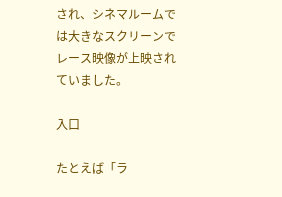され、シネマルームでは大きなスクリーンでレース映像が上映されていました。

入口

たとえば「ラ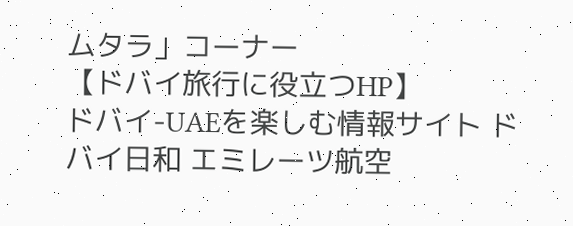ムタラ」コーナー
【ドバイ旅行に役立つHP】
ドバイ-UAEを楽しむ情報サイト ドバイ日和 エミレーツ航空